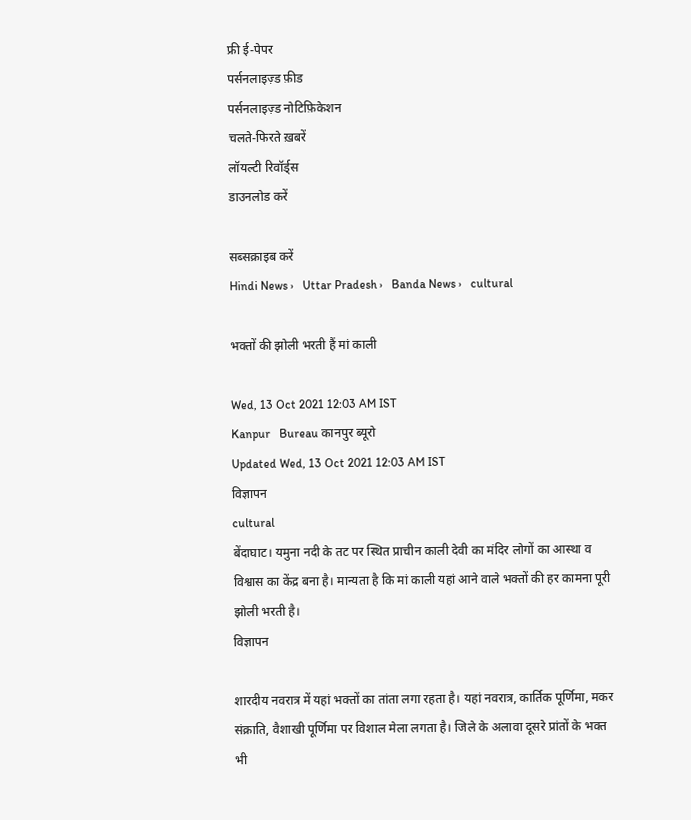फ्री ई-पेपर
पर्सनलाइज़्ड फ़ीड
पर्सनलाइज़्ड नोटिफ़िकेशन
चलते-फिरते ख़बरें
लॉयल्टी रिवॉर्ड्स
डाउनलोड करें

सब्सक्राइब करें
Hindi News ›   Uttar Pradesh ›   Banda News ›   cultural

भक्तों की झोली भरती हैं मां काली

Wed, 13 Oct 2021 12:03 AM IST
Kanpur   Bureau कानपुर ब्यूरो
Updated Wed, 13 Oct 2021 12:03 AM IST
विज्ञापन
cultural
बेंदाघाट। यमुना नदी के तट पर स्थित प्राचीन काली देवी का मंदिर लोगों का आस्था व विश्वास का केंद्र बना है। मान्यता है कि मां काली यहां आने वाले भक्तों की हर कामना पूरी झोली भरती है।
विज्ञापन

शारदीय नवरात्र में यहां भक्तों का तांता लगा रहता है। यहां नवरात्र, कार्तिक पूर्णिमा, मकर संक्राति, वैशाखी पूर्णिमा पर विशाल मेला लगता है। जिले के अलावा दूसरे प्रांतों के भक्त भी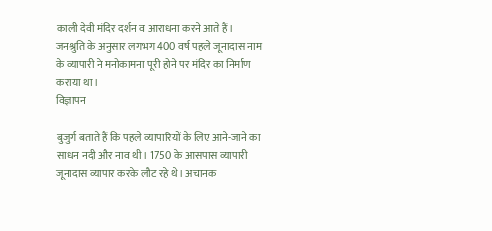काली देवी मंदिर दर्शन व आराधना करने आते हैं। जनश्रुति के अनुसार लगभग 400 वर्ष पहले जूनादास नाम के व्यापारी ने मनोकामना पूरी होने पर मंदिर का निर्माण कराया था।
विज्ञापन

बुजुर्ग बताते हैं कि पहले व्यापारियों के लिए आने-जाने का साधन नदी और नाव थी। 1750 के आसपास व्यापारी जूनादास व्यापार करके लौट रहे थे। अचानक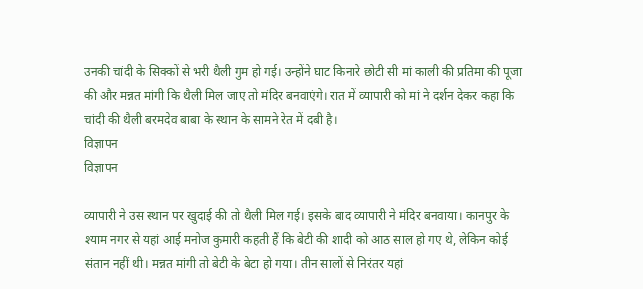उनकी चांदी के सिक्कों से भरी थैली गुम हो गई। उन्होंने घाट किनारे छोटी सी मां काली की प्रतिमा की पूजा की और मन्नत मांगी कि थैली मिल जाए तो मंदिर बनवाएंगे। रात में व्यापारी को मां ने दर्शन देकर कहा कि चांदी की थैली बरमदेव बाबा के स्थान के सामने रेत में दबी है।
विज्ञापन
विज्ञापन

व्यापारी ने उस स्थान पर खुदाई की तो थैली मिल गई। इसके बाद व्यापारी ने मंदिर बनवाया। कानपुर के श्याम नगर से यहां आई मनोज कुमारी कहती हैं कि बेटी की शादी को आठ साल हो गए थे, लेकिन कोई संतान नहीं थी। मन्नत मांगी तो बेटी के बेटा हो गया। तीन सालों से निरंतर यहां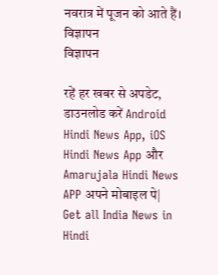नवरात्र में पूजन को आते हैं।
विज्ञापन
विज्ञापन

रहें हर खबर से अपडेट, डाउनलोड करें Android Hindi News App, iOS Hindi News App और Amarujala Hindi News APP अपने मोबाइल पे|
Get all India News in Hindi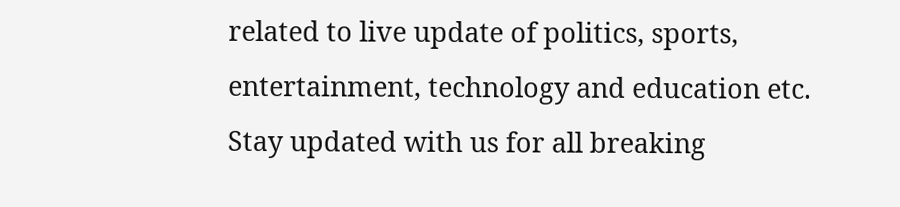related to live update of politics, sports, entertainment, technology and education etc. Stay updated with us for all breaking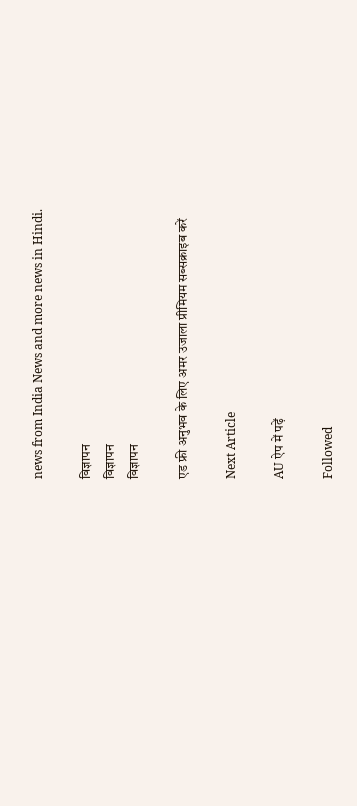news from India News and more news in Hindi.

विज्ञापन
विज्ञापन
विज्ञापन

एड फ्री अनुभव के लिए अमर उजाला प्रीमियम सब्सक्राइब करें

Next Article

AU ऐप में पढ़ें

Followed